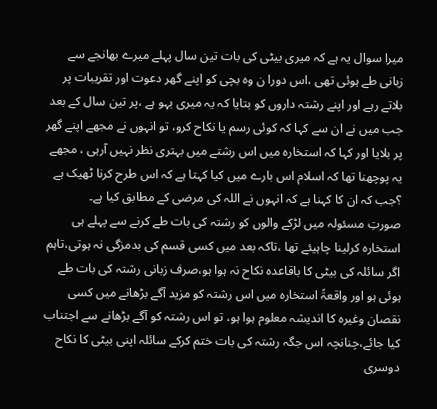میرا سوال یہ ہے کہ میری بیٹی کی بات تین سال پہلے میرے بھانجے سے زبانی طے ہوئی تھی ،اس دورا ن وہ بچی کو اپنے گھر دعوت اور تقریبات پر بلاتے رہے اور اپنے رشتہ داروں کو بتایا کہ یہ میری بہو ہے ،پر تین سال کے بعد جب میں نے ان سے کہا کہ کوئی رسم یا نکاح کرو، تو انہوں نے مجھے اپنے گھر پر بلایا اور کہا کہ استخارہ میں اس رشتے میں بہتری نظر نہیں آرہی ، مجھے یہ پوچھنا تھا کہ اسلام اس بارے میں کیا کہتا ہے کہ اس طرح کرنا ٹھیک ہے ؟جب کہ ان کا کہنا ہے کہ انہوں نے اللہ کی مرضی کے مطابق کیا ہے۔
صورتِ مسئولہ میں لڑکے والوں کو رشتہ کی بات طے کرنے سے پہلے ہی استخارہ کرلینا چاہیئے تھا ،تاکہ بعد میں کسی قسم کی بدمزگی نہ ہوتی،تاہم اگر سائلہ کی بیٹی کا باقاعدہ نکاح نہ ہوا ہو،صرف زبانی رشتہ کی بات طے ہوئی ہو اور واقعۃً استخارہ میں اس رشتہ کو مزید آگے بڑھانے میں کسی نقصان وغیرہ کا اندیشہ معلوم ہوا ہو، تو اس رشتہ کو آگے بڑھانے سے اجتناب کیا جائے،چنانچہ اس جگہ رشتہ کی بات ختم کرکے سائلہ اپنی بیٹی کا نکاح دوسری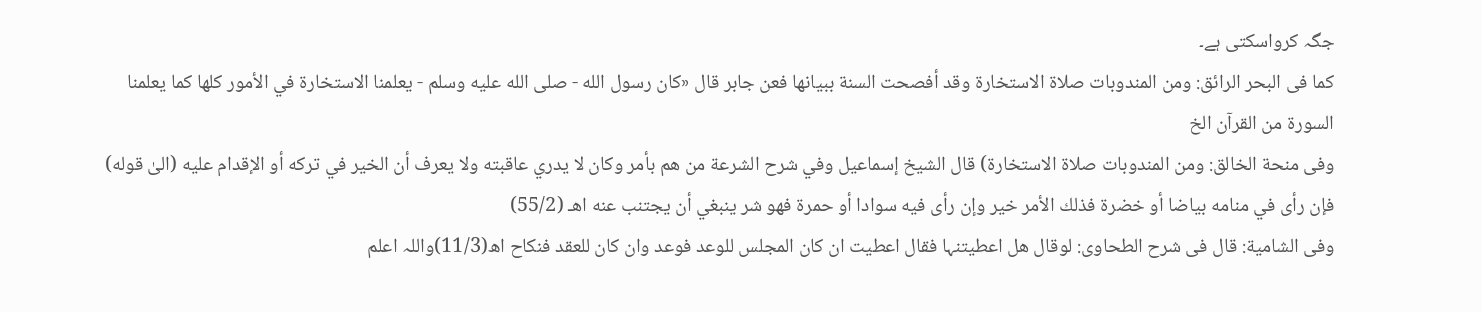جگہ کرواسکتی ہے۔
کما فی البحر الرائق: ومن المندوبات صلاة الاستخارة وقد أفصحت السنة ببيانها فعن جابر قال «كان رسول الله - صلى الله عليه وسلم - يعلمنا الاستخارة في الأمور كلها كما يعلمنا السورة من القرآن الخ
وفی منحة الخالق: ومن المندوبات صلاة الاستخارة) قال الشيخ إسماعيل وفي شرح الشرعة من هم بأمر وكان لا يدري عاقبته ولا يعرف أن الخير في تركه أو الإقدام عليه (الیٰ قوله) فإن رأى في منامه بياضا أو خضرة فذلك الأمر خير وإن رأى فيه سوادا أو حمرة فهو شر ينبغي أن يجتنب عنه اهـ (55/2)
وفی الشامیة: قال فی شرح الطحاوی: لوقال ھل اعطیتنہا فقال اعطیت ان کان المجلس للوعد فوعد وان کان للعقد فنکاح اھ(11/3)واللہ اعلم